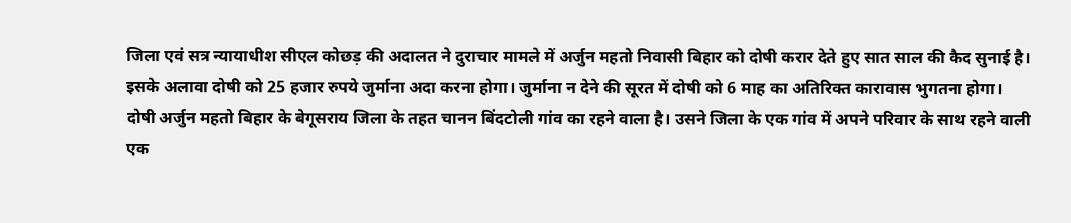जिला एवं सत्र न्यायाधीश सीएल कोछड़ की अदालत ने दुराचार मामले में अर्जुन महतो निवासी बिहार को दोषी करार देते हुए सात साल की कैद सुनाई है।
इसके अलावा दोषी को 25 हजार रुपये जुर्माना अदा करना होगा। जुर्माना न देने की सूरत में दोषी को 6 माह का अतिरिक्त कारावास भुगतना होगा।
दोषी अर्जुन महतो बिहार के बेगूसराय जिला के तहत चानन बिंदटोली गांव का रहने वाला है। उसने जिला के एक गांव में अपने परिवार के साथ रहने वाली एक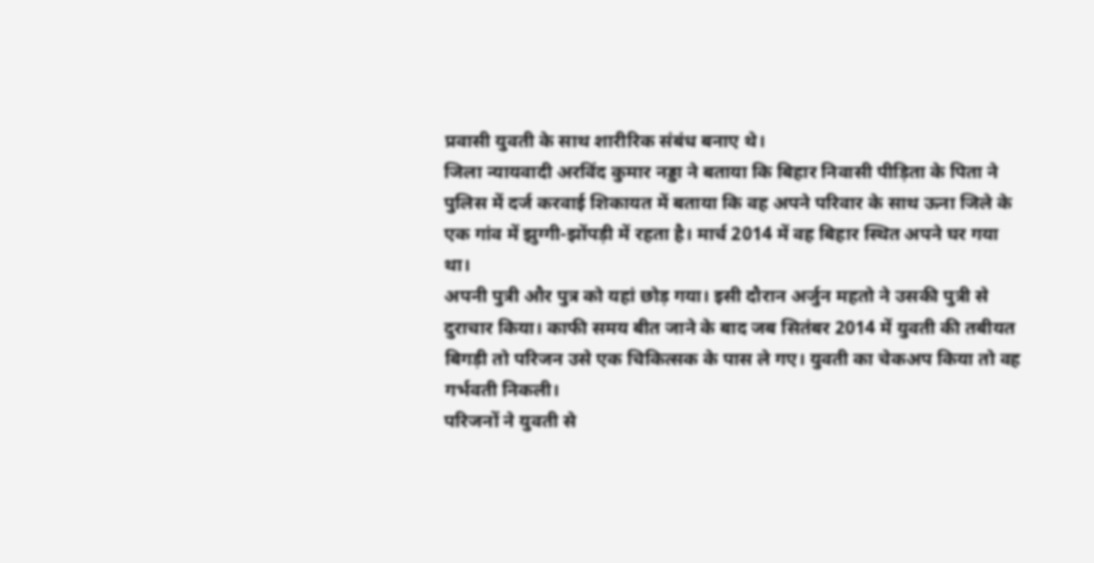प्रवासी युवती के साथ शारीरिक संबंध बनाए थे।
जिला न्यायवादी अरविंद कुमार नड्डा ने बताया कि बिहार निवासी पीड़िता के पिता ने पुलिस में दर्ज करवाई शिकायत में बताया कि वह अपने परिवार के साथ ऊना जिले के एक गांव में झुग्गी-झोंपड़ी में रहता है। मार्च 2014 में वह बिहार स्थित अपने घर गया था।
अपनी पुत्री और पुत्र को यहां छोड़ गया। इसी दौरान अर्जुन महतो ने उसकी पुत्री से दुराचार किया। काफी समय बीत जाने के बाद जब सितंबर 2014 में युवती की तबीयत बिगड़ी तो परिजन उसे एक चिकित्सक के पास ले गए। युवती का चेकअप किया तो वह गर्भवती निकली।
परिजनों ने युवती से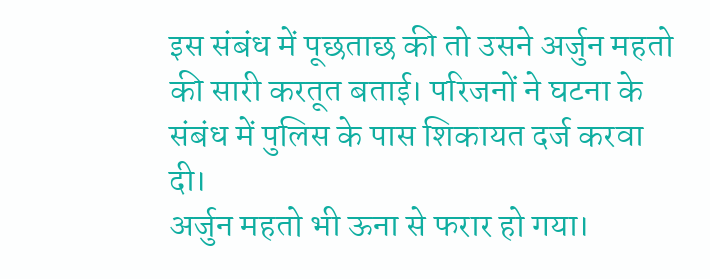इस संबंध में पूछताछ की तो उसने अर्जुन महतो की सारी करतूत बताई। परिजनों ने घटना के संबंध में पुलिस के पास शिकायत दर्ज करवा दी।
अर्जुन महतो भी ऊना से फरार हो गया।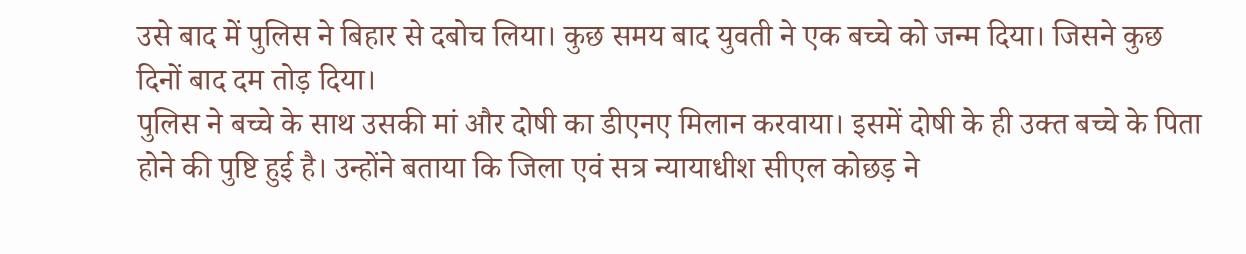उसे बाद में पुलिस ने बिहार से दबोच लिया। कुछ समय बाद युवती ने एक बच्चे को जन्म दिया। जिसने कुछ दिनों बाद दम तोड़ दिया।
पुलिस ने बच्चे के साथ उसकी मां और दोषी का डीएनए मिलान करवाया। इसमें दोषी के ही उक्त बच्चे के पिता होने की पुष्टि हुई है। उन्होंने बताया कि जिला एवं सत्र न्यायाधीश सीएल कोछड़ ने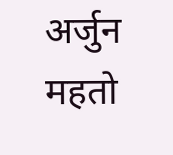अर्जुन महतो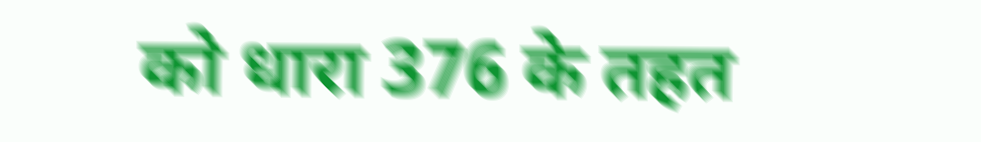को धारा 376 के तहत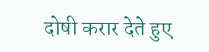दोषी करार देते हुए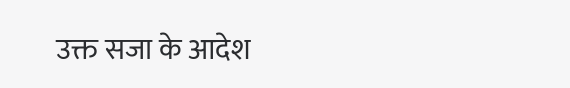उक्त सजा के आदेश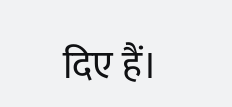दिए हैं।